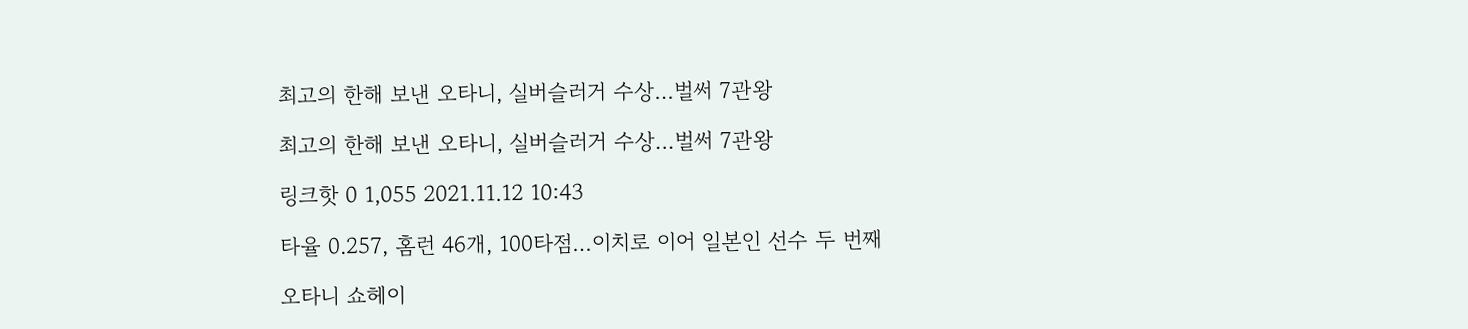최고의 한해 보낸 오타니, 실버슬러거 수상…벌써 7관왕

최고의 한해 보낸 오타니, 실버슬러거 수상…벌써 7관왕

링크핫 0 1,055 2021.11.12 10:43

타율 0.257, 홈런 46개, 100타점…이치로 이어 일본인 선수 두 번째

오타니 쇼헤이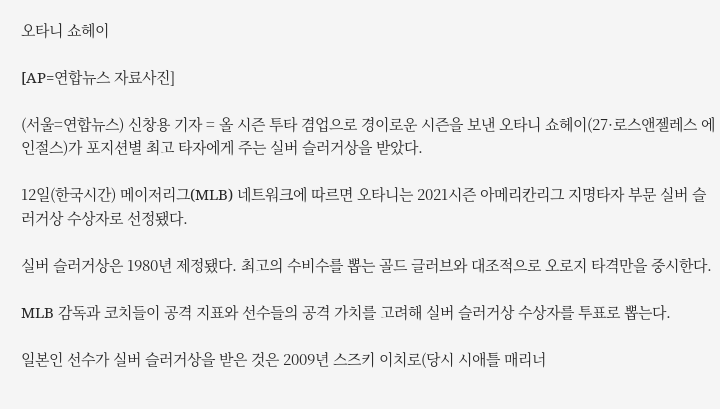오타니 쇼헤이

[AP=연합뉴스 자료사진]

(서울=연합뉴스) 신창용 기자 = 올 시즌 투타 겸업으로 경이로운 시즌을 보낸 오타니 쇼헤이(27·로스앤젤레스 에인절스)가 포지션별 최고 타자에게 주는 실버 슬러거상을 받았다.

12일(한국시간) 메이저리그(MLB) 네트워크에 따르면 오타니는 2021시즌 아메리칸리그 지명타자 부문 실버 슬러거상 수상자로 선정됐다.

실버 슬러거상은 1980년 제정됐다. 최고의 수비수를 뽑는 골드 글러브와 대조적으로 오로지 타격만을 중시한다.

MLB 감독과 코치들이 공격 지표와 선수들의 공격 가치를 고려해 실버 슬러거상 수상자를 투표로 뽑는다.

일본인 선수가 실버 슬러거상을 받은 것은 2009년 스즈키 이치로(당시 시애틀 매리너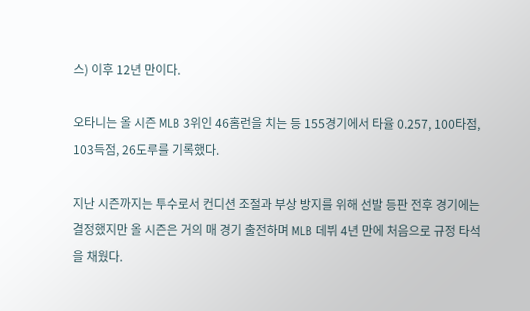스) 이후 12년 만이다.

오타니는 올 시즌 MLB 3위인 46홈런을 치는 등 155경기에서 타율 0.257, 100타점, 103득점, 26도루를 기록했다.

지난 시즌까지는 투수로서 컨디션 조절과 부상 방지를 위해 선발 등판 전후 경기에는 결정했지만 올 시즌은 거의 매 경기 출전하며 MLB 데뷔 4년 만에 처음으로 규정 타석을 채웠다.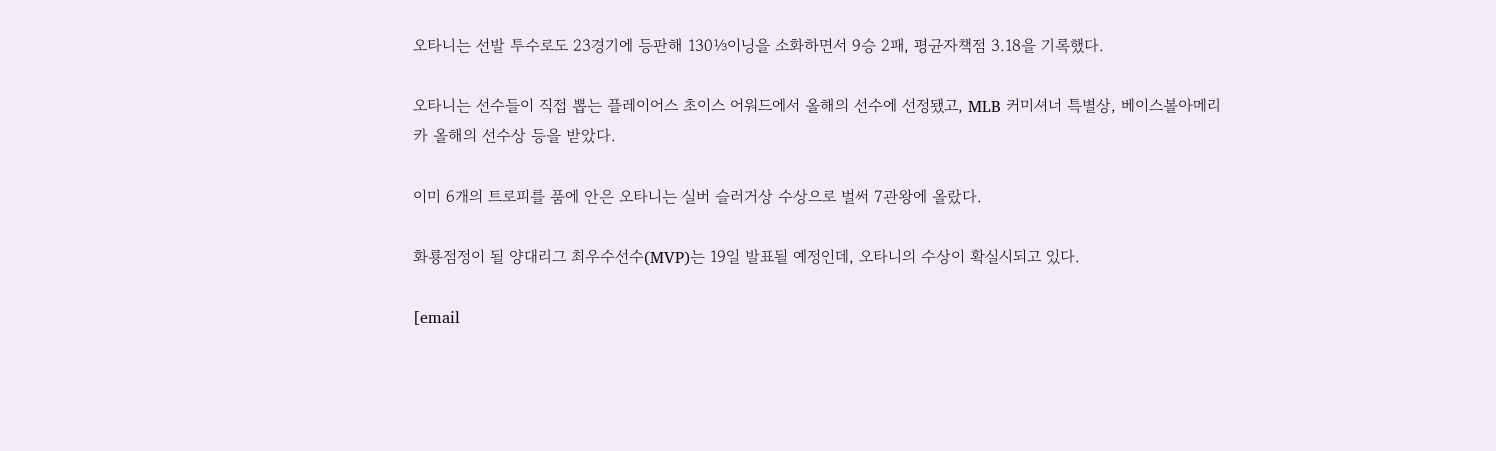오타니는 선발 투수로도 23경기에 등판해 130⅓이닝을 소화하면서 9승 2패, 평균자책점 3.18을 기록했다.

오타니는 선수들이 직접 뽑는 플레이어스 초이스 어워드에서 올해의 선수에 선정됐고, MLB 커미셔너 특별상, 베이스볼아메리카 올해의 선수상 등을 받았다.

이미 6개의 트로피를 품에 안은 오타니는 실버 슬러거상 수상으로 벌써 7관왕에 올랐다.

화룡점정이 될 양대리그 최우수선수(MVP)는 19일 발표될 예정인데, 오타니의 수상이 확실시되고 있다.

[email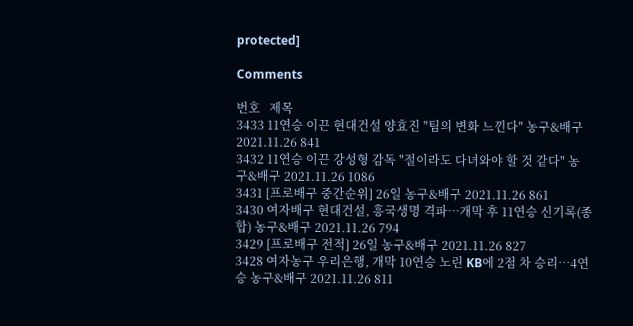protected]

Comments

번호   제목
3433 11연승 이끈 현대건설 양효진 "팀의 변화 느낀다" 농구&배구 2021.11.26 841
3432 11연승 이끈 강성형 감독 "절이라도 다녀와야 할 것 같다" 농구&배구 2021.11.26 1086
3431 [프로배구 중간순위] 26일 농구&배구 2021.11.26 861
3430 여자배구 현대건설, 흥국생명 격파…개막 후 11연승 신기록(종합) 농구&배구 2021.11.26 794
3429 [프로배구 전적] 26일 농구&배구 2021.11.26 827
3428 여자농구 우리은행, 개막 10연승 노린 KB에 2점 차 승리…4연승 농구&배구 2021.11.26 811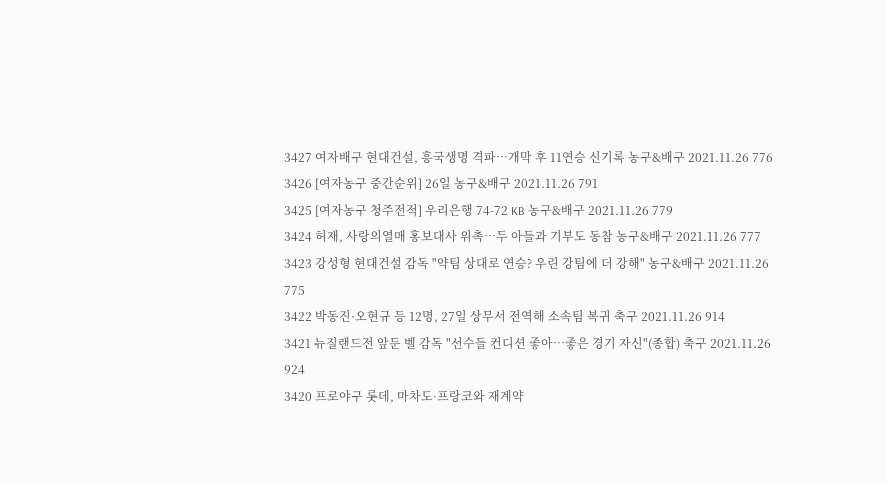3427 여자배구 현대건설, 흥국생명 격파…개막 후 11연승 신기록 농구&배구 2021.11.26 776
3426 [여자농구 중간순위] 26일 농구&배구 2021.11.26 791
3425 [여자농구 청주전적] 우리은행 74-72 KB 농구&배구 2021.11.26 779
3424 허재, 사랑의열매 홍보대사 위촉…두 아들과 기부도 동참 농구&배구 2021.11.26 777
3423 강성형 현대건설 감독 "약팀 상대로 연승? 우린 강팀에 더 강해" 농구&배구 2021.11.26 775
3422 박동진·오현규 등 12명, 27일 상무서 전역해 소속팀 복귀 축구 2021.11.26 914
3421 뉴질랜드전 앞둔 벨 감독 "선수들 컨디션 좋아…좋은 경기 자신"(종합) 축구 2021.11.26 924
3420 프로야구 롯데, 마차도·프랑코와 재계약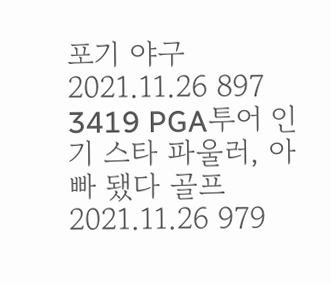포기 야구 2021.11.26 897
3419 PGA투어 인기 스타 파울러, 아빠 됐다 골프 2021.11.26 979